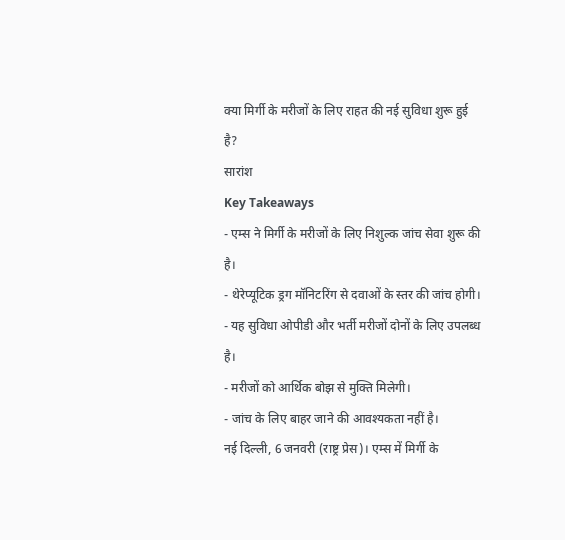क्या मिर्गी के मरीजों के लिए राहत की नई सुविधा शुरू हुई है?
सारांश
Key Takeaways
- एम्स ने मिर्गी के मरीजों के लिए निशुल्क जांच सेवा शुरू की है।
- थेरेप्यूटिक ड्रग मॉनिटरिंग से दवाओं के स्तर की जांच होगी।
- यह सुविधा ओपीडी और भर्ती मरीजों दोनों के लिए उपलब्ध है।
- मरीजों को आर्थिक बोझ से मुक्ति मिलेगी।
- जांच के लिए बाहर जाने की आवश्यकता नहीं है।
नई दिल्ली, 6 जनवरी (राष्ट्र प्रेस)। एम्स में मिर्गी के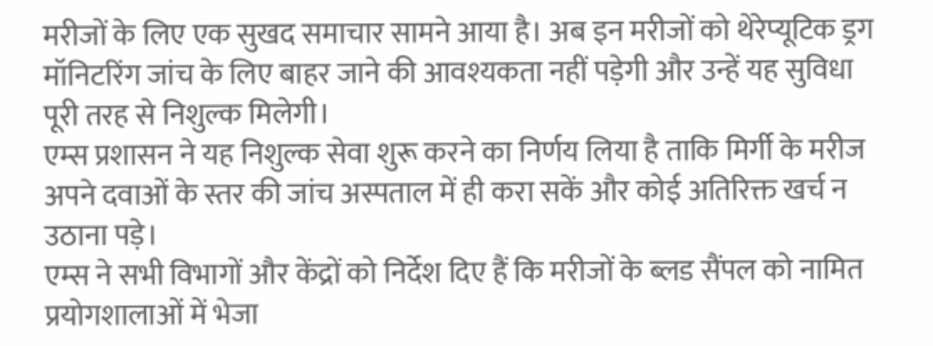मरीजों के लिए एक सुखद समाचार सामने आया है। अब इन मरीजों को थेरेप्यूटिक ड्रग मॉनिटरिंग जांच के लिए बाहर जाने की आवश्यकता नहीं पड़ेगी और उन्हें यह सुविधा पूरी तरह से निशुल्क मिलेगी।
एम्स प्रशासन ने यह निशुल्क सेवा शुरू करने का निर्णय लिया है ताकि मिर्गी के मरीज अपने दवाओं के स्तर की जांच अस्पताल में ही करा सकें और कोई अतिरिक्त खर्च न उठाना पड़े।
एम्स ने सभी विभागों और केंद्रों को निर्देश दिए हैं कि मरीजों के ब्लड सैंपल को नामित प्रयोगशालाओं में भेजा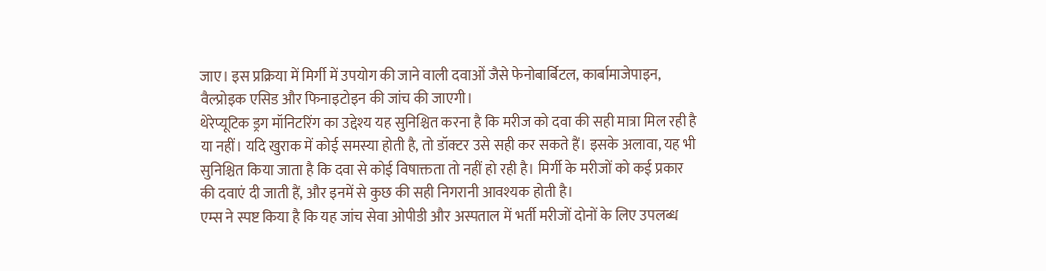जाए। इस प्रक्रिया में मिर्गी में उपयोग की जाने वाली दवाओं जैसे फेनोबार्बिटल, कार्बामाजेपाइन, वैल्प्रोइक एसिड और फिनाइटोइन की जांच की जाएगी।
थेरेप्यूटिक ड्रग मॉनिटरिंग का उद्देश्य यह सुनिश्चित करना है कि मरीज को दवा की सही मात्रा मिल रही है या नहीं। यदि खुराक में कोई समस्या होती है, तो डॉक्टर उसे सही कर सकते हैं। इसके अलावा, यह भी सुनिश्चित किया जाता है कि दवा से कोई विषाक्तता तो नहीं हो रही है। मिर्गी के मरीजों को कई प्रकार की दवाएं दी जाती हैं, और इनमें से कुछ की सही निगरानी आवश्यक होती है।
एम्स ने स्पष्ट किया है कि यह जांच सेवा ओपीडी और अस्पताल में भर्ती मरीजों दोनों के लिए उपलब्ध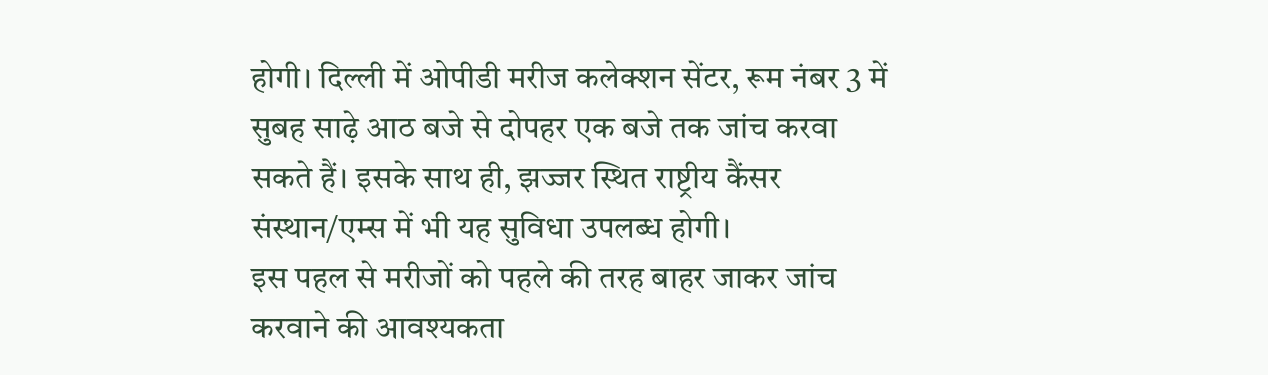होगी। दिल्ली में ओपीडी मरीज कलेक्शन सेंटर, रूम नंबर 3 में सुबह साढ़े आठ बजे से दोपहर एक बजे तक जांच करवा सकते हैं। इसके साथ ही, झज्जर स्थित राष्ट्रीय कैंसर संस्थान/एम्स में भी यह सुविधा उपलब्ध होगी।
इस पहल से मरीजों को पहले की तरह बाहर जाकर जांच करवाने की आवश्यकता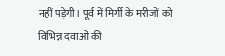नहीं पड़ेगी। पूर्व में मिर्गी के मरीजों को विभिन्न दवाओं की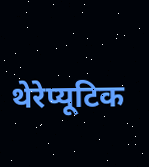थेरेप्यूटिक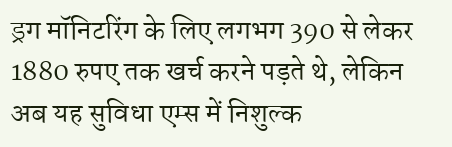ड्रग मॉनिटरिंग के लिए लगभग 390 से लेकर 1880 रुपए तक खर्च करने पड़ते थे, लेकिन अब यह सुविधा एम्स में निशुल्क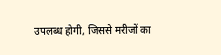उपलब्ध होगी, जिससे मरीजों का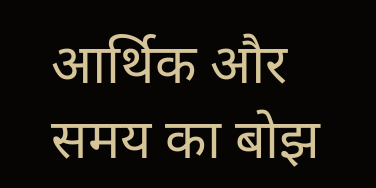आर्थिक और समय का बोझ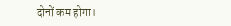दोनों कम होगा।